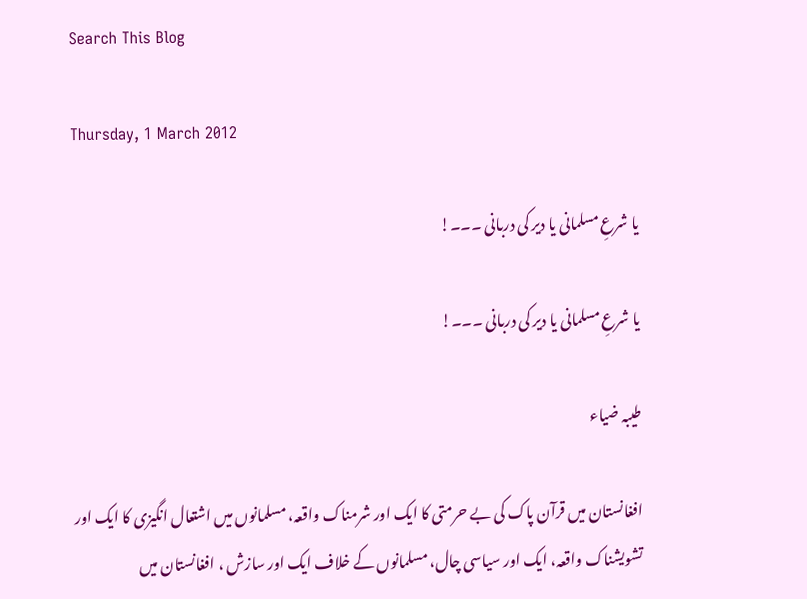Search This Blog

Thursday, 1 March 2012

یا شرعِ مسلمانی یا دیر کی دربانی ۔۔۔!

یا شرعِ مسلمانی یا دیر کی دربانی ۔۔۔!

طیبہ ضیاء

افغانستان میں قرآن پاک کی بے حرمتی کا ایک اور شرمناک واقعہ، مسلمانوں میں اشتعال انگیزی کا ایک اور تشویشناک واقعہ، ایک اور سیاسی چال، مسلمانوں کے خلاف ایک اور سازش ، افغانستان میں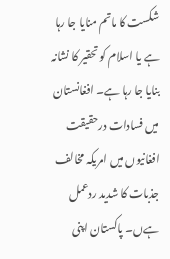شکست کا ماتم منایا جا رہا ہے یا اسلام کو تحقیر کا نشانہ بنایا جا رہا ہے۔ افغانستان میں فسادات درحقیقت افغانیوں میں امریکہ مخالف جذبات کا شدید ردعمل ہےں۔ پاکستان اپنی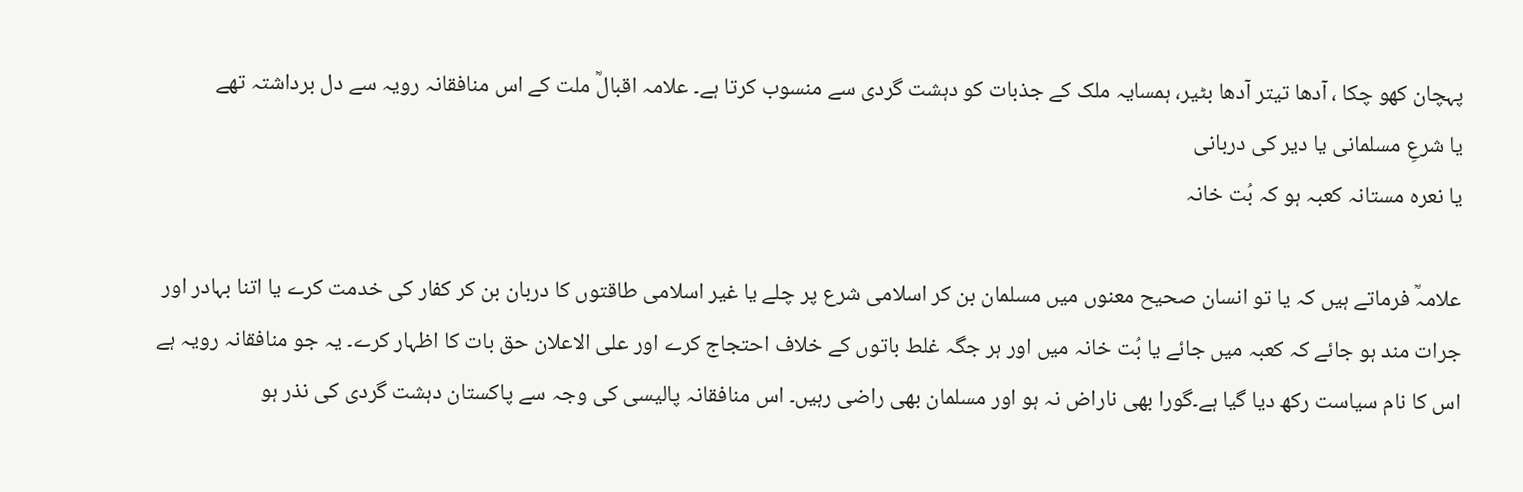پہچان کھو چکا ، آدھا تیتر آدھا بٹیر، ہمسایہ ملک کے جذبات کو دہشت گردی سے منسوب کرتا ہے۔ علامہ اقبالؒ ملت کے اس منافقانہ رویہ سے دل برداشتہ تھے
یا شرعِ مسلمانی یا دیر کی دربانی
یا نعرہ مستانہ کعبہ ہو کہ بُت خانہ

علامہؒ فرماتے ہیں کہ یا تو انسان صحیح معنوں میں مسلمان بن کر اسلامی شرع پر چلے یا غیر اسلامی طاقتوں کا دربان بن کر کفار کی خدمت کرے یا اتنا بہادر اور جرات مند ہو جائے کہ کعبہ میں جائے یا بُت خانہ میں اور ہر جگہ غلط باتوں کے خلاف احتجاج کرے اور علی الاعلان حق بات کا اظہار کرے۔ یہ جو منافقانہ رویہ ہے اس کا نام سیاست رکھ دیا گیا ہے۔گورا بھی ناراض نہ ہو اور مسلمان بھی راضی رہیں۔ اس منافقانہ پالیسی کی وجہ سے پاکستان دہشت گردی کی نذر ہو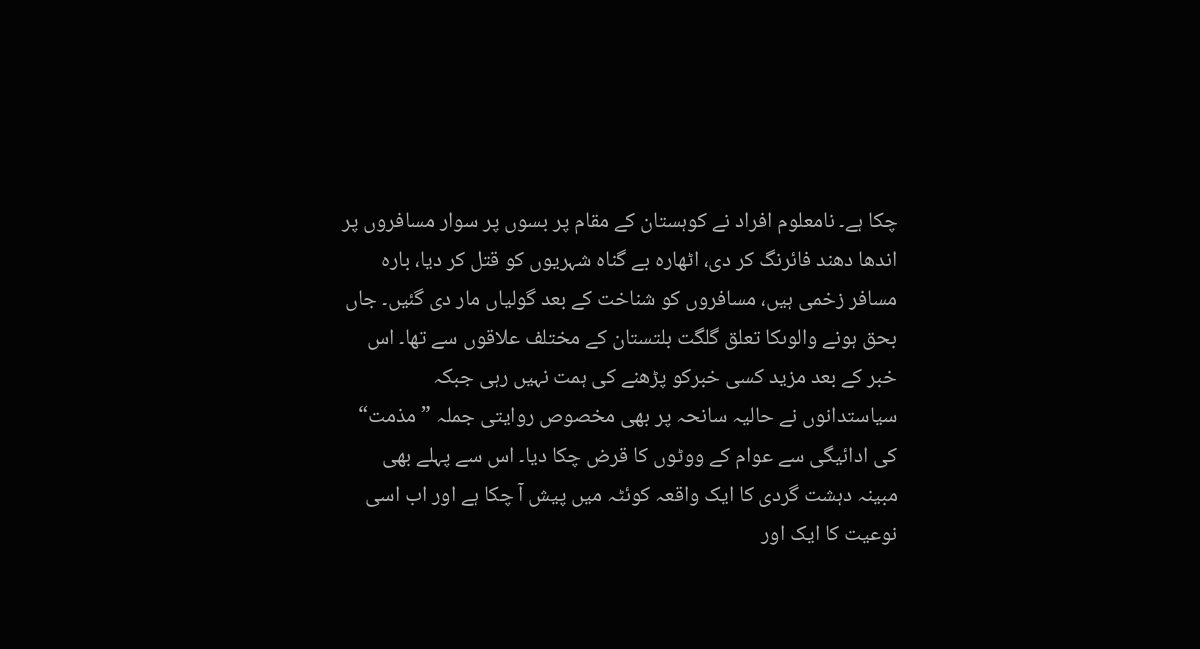چکا ہے۔ نامعلوم افراد نے کوہستان کے مقام پر بسوں پر سوار مسافروں پر اندھا دھند فائرنگ کر دی، اٹھارہ بے گناہ شہریوں کو قتل کر دیا، بارہ مسافر زخمی ہیں، مسافروں کو شناخت کے بعد گولیاں مار دی گئیں۔ جاں بحق ہونے والوںکا تعلق گلگت بلتستان کے مختلف علاقوں سے تھا۔ اس خبر کے بعد مزید کسی خبرکو پڑھنے کی ہمت نہیں رہی جبکہ سیاستدانوں نے حالیہ سانحہ پر بھی مخصوص روایتی جملہ ”مذمت“ کی ادائیگی سے عوام کے ووٹوں کا قرض چکا دیا۔ اس سے پہلے بھی مبینہ دہشت گردی کا ایک واقعہ کوئٹہ میں پیش آ چکا ہے اور اب اسی نوعیت کا ایک اور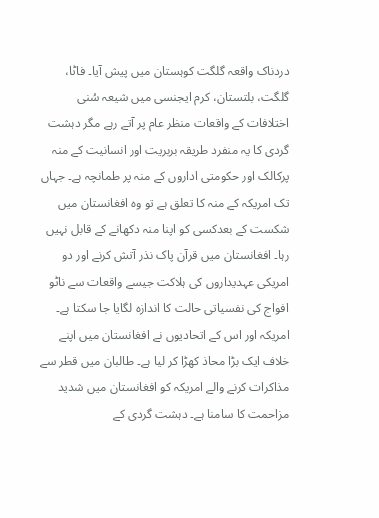دردناک واقعہ گلگت کوہستان میں پیش آیا۔ فاٹا، گلگت، بلتستان، کرم ایجنسی میں شیعہ سُنی اختلافات کے واقعات منظر عام پر آتے رہے مگر دہشت گردی کا یہ منفرد طریقہ بربریت اور انسانیت کے منہ پرکالک اور حکومتی اداروں کے منہ پر طمانچہ ہے۔ جہاں تک امریکہ کے منہ کا تعلق ہے تو وہ افغانستان میں شکست کے بعدکسی کو اپنا منہ دکھانے کے قابل نہیں رہا۔ افغانستان میں قرآن پاک نذر آتش کرنے اور دو امریکی عہدیداروں کی ہلاکت جیسے واقعات سے ناٹو افواج کی نفسیاتی حالت کا اندازہ لگایا جا سکتا ہے۔ امریکہ اور اس کے اتحادیوں نے افغانستان میں اپنے خلاف ایک بڑا محاذ کھڑا کر لیا ہے۔ طالبان میں قطر سے مذاکرات کرنے والے امریکہ کو افغانستان میں شدید مزاحمت کا سامنا ہے۔ دہشت گردی کے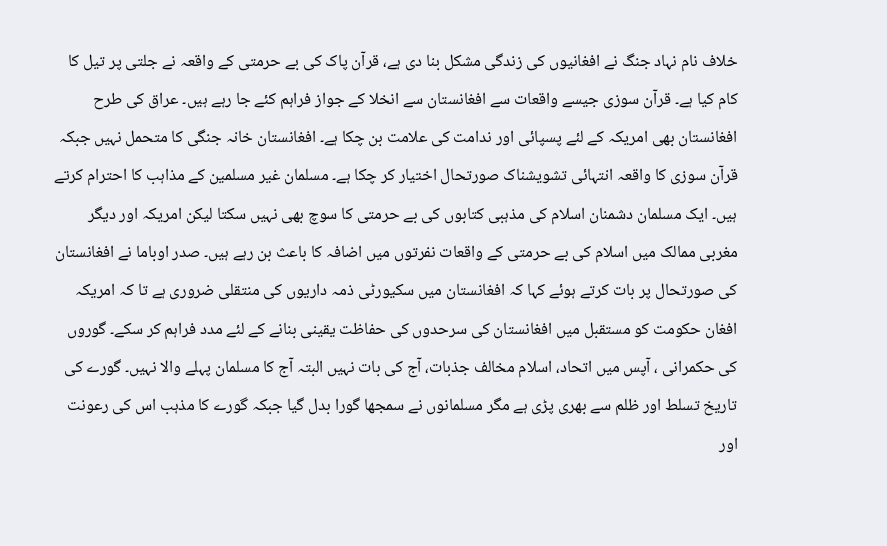خلاف نام نہاد جنگ نے افغانیوں کی زندگی مشکل بنا دی ہے، قرآن پاک کی بے حرمتی کے واقعہ نے جلتی پر تیل کا کام کیا ہے۔ قرآن سوزی جیسے واقعات سے افغانستان سے انخلا کے جواز فراہم کئے جا رہے ہیں۔ عراق کی طرح افغانستان بھی امریکہ کے لئے پسپائی اور ندامت کی علامت بن چکا ہے۔ افغانستان خانہ جنگی کا متحمل نہیں جبکہ قرآن سوزی کا واقعہ انتہائی تشویشناک صورتحال اختیار کر چکا ہے۔ مسلمان غیر مسلمین کے مذاہب کا احترام کرتے ہیں۔ ایک مسلمان دشمنان اسلام کی مذہبی کتابوں کی بے حرمتی کا سوچ بھی نہیں سکتا لیکن امریکہ اور دیگر مغربی ممالک میں اسلام کی بے حرمتی کے واقعات نفرتوں میں اضافہ کا باعث بن رہے ہیں۔ صدر اوباما نے افغانستان کی صورتحال پر بات کرتے ہوئے کہا کہ افغانستان میں سکیورٹی ذمہ داریوں کی منتقلی ضروری ہے تا کہ امریکہ افغان حکومت کو مستقبل میں افغانستان کی سرحدوں کی حفاظت یقینی بنانے کے لئے مدد فراہم کر سکے۔ گوروں کی حکمرانی ، آپس میں اتحاد، اسلام مخالف جذبات، آج کی بات نہیں البتہ آج کا مسلمان پہلے والا نہیں۔ گورے کی تاریخ تسلط اور ظلم سے بھری پڑی ہے مگر مسلمانوں نے سمجھا گورا بدل گیا جبکہ گورے کا مذہب اس کی رعونت اور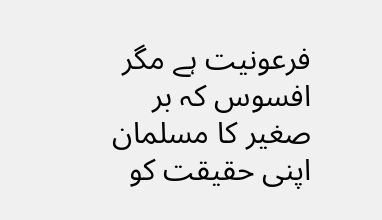فرعونیت ہے مگر افسوس کہ بر صغیر کا مسلمان اپنی حقیقت کو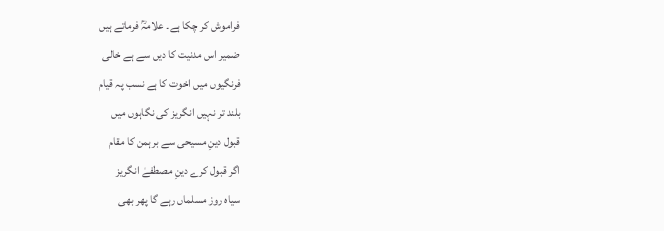فراموش کر چکا ہے۔ علامہؒ فرماتے ہیں
ضمیر اس مدنیت کا دیں سے ہے خالی
فرنگیوں میں اخوت کا ہے نسب پہ قیام
بلند تر نہیں انگریز کی نگاہوں میں
قبول دینِ مسیحی سے برہمن کا مقام
اگر قبول کرے دینِ مصطفےٰ انگریز
سیاہ روز مسلماں رہے گا پھر بھی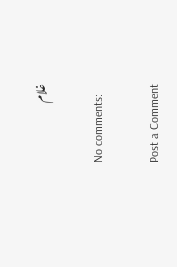غلام

No comments:

Post a Comment